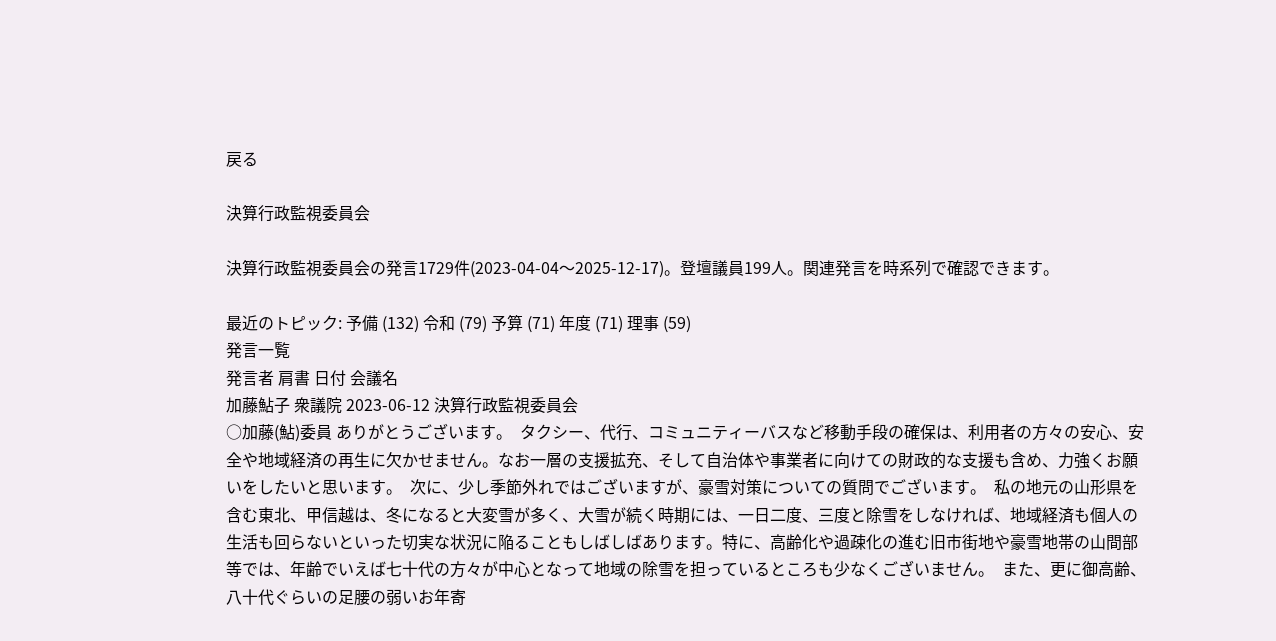戻る

決算行政監視委員会

決算行政監視委員会の発言1729件(2023-04-04〜2025-12-17)。登壇議員199人。関連発言を時系列で確認できます。

最近のトピック: 予備 (132) 令和 (79) 予算 (71) 年度 (71) 理事 (59)
発言一覧
発言者 肩書 日付 会議名
加藤鮎子 衆議院 2023-06-12 決算行政監視委員会
○加藤(鮎)委員 ありがとうございます。  タクシー、代行、コミュニティーバスなど移動手段の確保は、利用者の方々の安心、安全や地域経済の再生に欠かせません。なお一層の支援拡充、そして自治体や事業者に向けての財政的な支援も含め、力強くお願いをしたいと思います。  次に、少し季節外れではございますが、豪雪対策についての質問でございます。  私の地元の山形県を含む東北、甲信越は、冬になると大変雪が多く、大雪が続く時期には、一日二度、三度と除雪をしなければ、地域経済も個人の生活も回らないといった切実な状況に陥ることもしばしばあります。特に、高齢化や過疎化の進む旧市街地や豪雪地帯の山間部等では、年齢でいえば七十代の方々が中心となって地域の除雪を担っているところも少なくございません。  また、更に御高齢、八十代ぐらいの足腰の弱いお年寄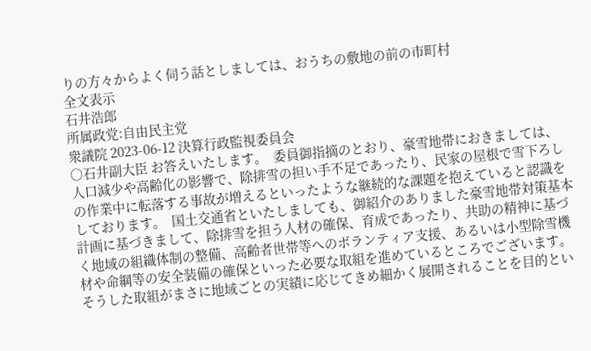りの方々からよく伺う話としましては、おうちの敷地の前の市町村
全文表示
石井浩郎
所属政党:自由民主党
衆議院 2023-06-12 決算行政監視委員会
○石井副大臣 お答えいたします。  委員御指摘のとおり、豪雪地帯におきましては、人口減少や高齢化の影響で、除排雪の担い手不足であったり、民家の屋根で雪下ろしの作業中に転落する事故が増えるといったような継続的な課題を抱えていると認識をしております。  国土交通省といたしましても、御紹介のありました豪雪地帯対策基本計画に基づきまして、除排雪を担う人材の確保、育成であったり、共助の精神に基づく地域の組織体制の整備、高齢者世帯等へのボランティア支援、あるいは小型除雪機材や命綱等の安全装備の確保といった必要な取組を進めているところでございます。  そうした取組がまさに地域ごとの実績に応じてきめ細かく展開されることを目的とい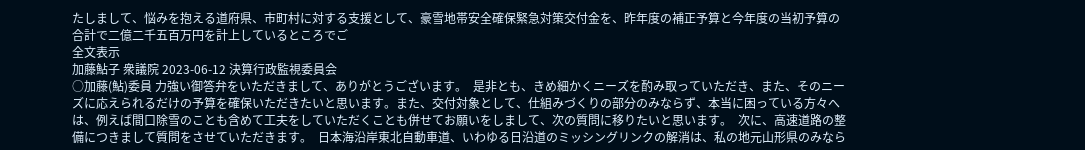たしまして、悩みを抱える道府県、市町村に対する支援として、豪雪地帯安全確保緊急対策交付金を、昨年度の補正予算と今年度の当初予算の合計で二億二千五百万円を計上しているところでご
全文表示
加藤鮎子 衆議院 2023-06-12 決算行政監視委員会
○加藤(鮎)委員 力強い御答弁をいただきまして、ありがとうございます。  是非とも、きめ細かくニーズを酌み取っていただき、また、そのニーズに応えられるだけの予算を確保いただきたいと思います。また、交付対象として、仕組みづくりの部分のみならず、本当に困っている方々へは、例えば間口除雪のことも含めて工夫をしていただくことも併せてお願いをしまして、次の質問に移りたいと思います。  次に、高速道路の整備につきまして質問をさせていただきます。  日本海沿岸東北自動車道、いわゆる日沿道のミッシングリンクの解消は、私の地元山形県のみなら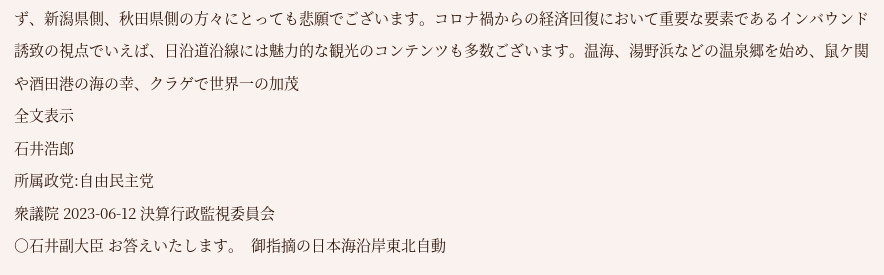ず、新潟県側、秋田県側の方々にとっても悲願でございます。コロナ禍からの経済回復において重要な要素であるインバウンド誘致の視点でいえば、日沿道沿線には魅力的な観光のコンテンツも多数ございます。温海、湯野浜などの温泉郷を始め、鼠ケ関や酒田港の海の幸、クラゲで世界一の加茂
全文表示
石井浩郎
所属政党:自由民主党
衆議院 2023-06-12 決算行政監視委員会
○石井副大臣 お答えいたします。  御指摘の日本海沿岸東北自動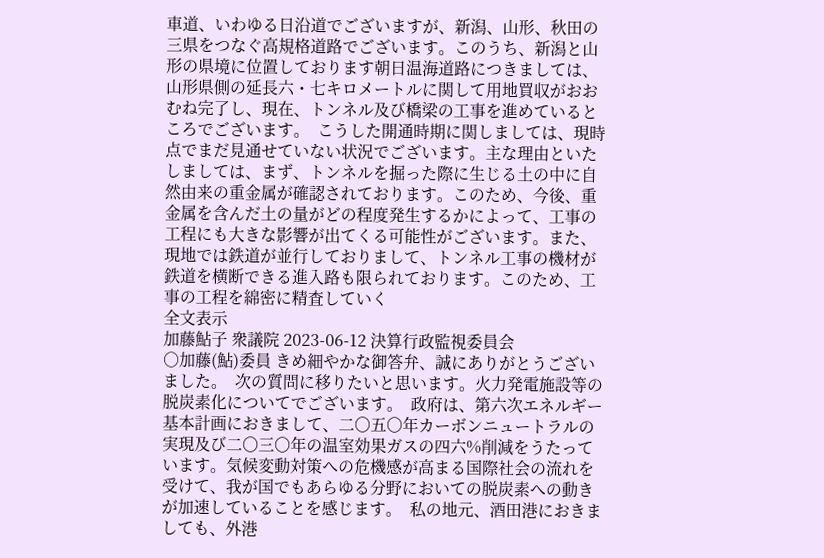車道、いわゆる日沿道でございますが、新潟、山形、秋田の三県をつなぐ高規格道路でございます。このうち、新潟と山形の県境に位置しております朝日温海道路につきましては、山形県側の延長六・七キロメートルに関して用地買収がおおむね完了し、現在、トンネル及び橋梁の工事を進めているところでございます。  こうした開通時期に関しましては、現時点でまだ見通せていない状況でございます。主な理由といたしましては、まず、トンネルを掘った際に生じる土の中に自然由来の重金属が確認されております。このため、今後、重金属を含んだ土の量がどの程度発生するかによって、工事の工程にも大きな影響が出てくる可能性がございます。また、現地では鉄道が並行しておりまして、トンネル工事の機材が鉄道を横断できる進入路も限られております。このため、工事の工程を綿密に精査していく
全文表示
加藤鮎子 衆議院 2023-06-12 決算行政監視委員会
○加藤(鮎)委員 きめ細やかな御答弁、誠にありがとうございました。  次の質問に移りたいと思います。火力発電施設等の脱炭素化についてでございます。  政府は、第六次エネルギー基本計画におきまして、二〇五〇年カーボンニュートラルの実現及び二〇三〇年の温室効果ガスの四六%削減をうたっています。気候変動対策への危機感が高まる国際社会の流れを受けて、我が国でもあらゆる分野においての脱炭素への動きが加速していることを感じます。  私の地元、酒田港におきましても、外港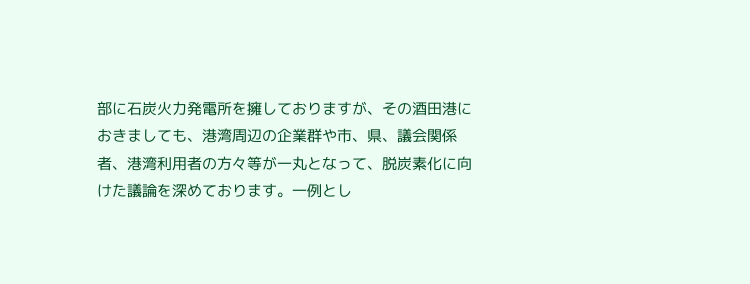部に石炭火力発電所を擁しておりますが、その酒田港におきましても、港湾周辺の企業群や市、県、議会関係者、港湾利用者の方々等が一丸となって、脱炭素化に向けた議論を深めております。一例とし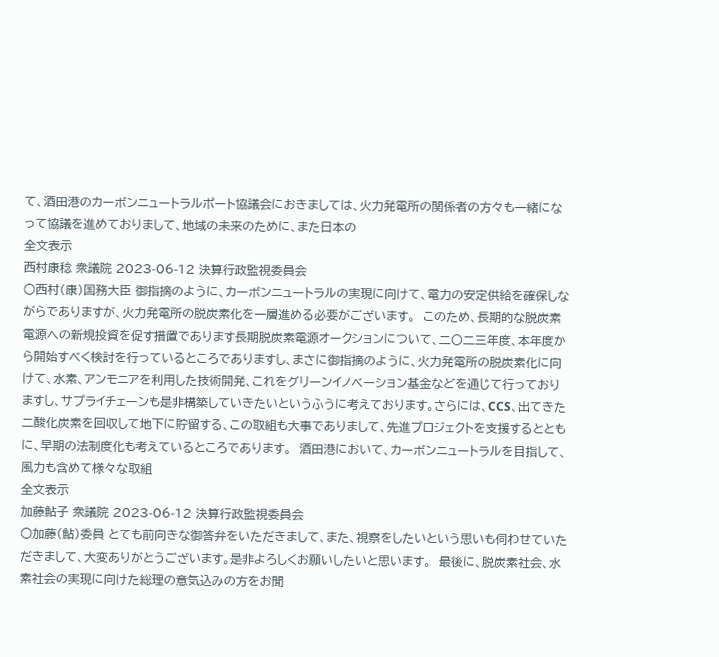て、酒田港のカーボンニュートラルポート協議会におきましては、火力発電所の関係者の方々も一緒になって協議を進めておりまして、地域の未来のために、また日本の
全文表示
西村康稔 衆議院 2023-06-12 決算行政監視委員会
○西村(康)国務大臣 御指摘のように、カーボンニュートラルの実現に向けて、電力の安定供給を確保しながらでありますが、火力発電所の脱炭素化を一層進める必要がございます。  このため、長期的な脱炭素電源への新規投資を促す措置であります長期脱炭素電源オークションについて、二〇二三年度、本年度から開始すべく検討を行っているところでありますし、まさに御指摘のように、火力発電所の脱炭素化に向けて、水素、アンモニアを利用した技術開発、これをグリーンイノベーション基金などを通じて行っておりますし、サプライチェーンも是非構築していきたいというふうに考えております。さらには、CCS、出てきた二酸化炭素を回収して地下に貯留する、この取組も大事でありまして、先進プロジェクトを支援するとともに、早期の法制度化も考えているところであります。  酒田港において、カーボンニュートラルを目指して、風力も含めて様々な取組
全文表示
加藤鮎子 衆議院 2023-06-12 決算行政監視委員会
○加藤(鮎)委員 とても前向きな御答弁をいただきまして、また、視察をしたいという思いも伺わせていただきまして、大変ありがとうございます。是非よろしくお願いしたいと思います。  最後に、脱炭素社会、水素社会の実現に向けた総理の意気込みの方をお聞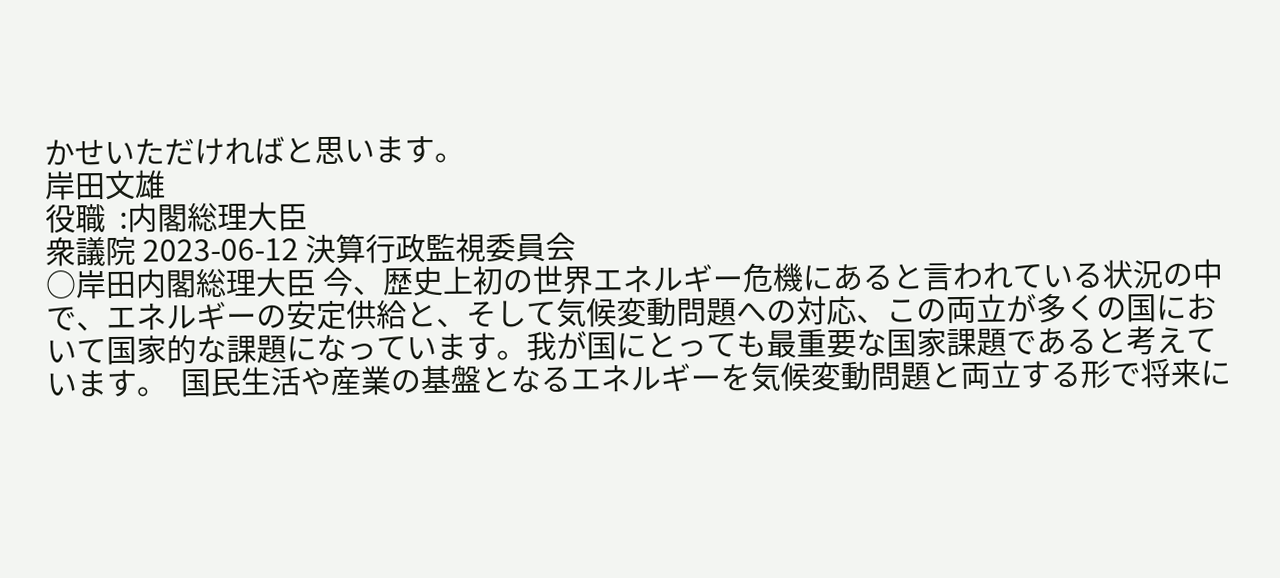かせいただければと思います。
岸田文雄
役職  :内閣総理大臣
衆議院 2023-06-12 決算行政監視委員会
○岸田内閣総理大臣 今、歴史上初の世界エネルギー危機にあると言われている状況の中で、エネルギーの安定供給と、そして気候変動問題への対応、この両立が多くの国において国家的な課題になっています。我が国にとっても最重要な国家課題であると考えています。  国民生活や産業の基盤となるエネルギーを気候変動問題と両立する形で将来に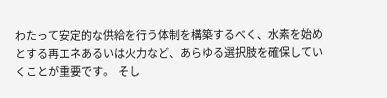わたって安定的な供給を行う体制を構築するべく、水素を始めとする再エネあるいは火力など、あらゆる選択肢を確保していくことが重要です。  そし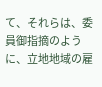て、それらは、委員御指摘のように、立地地域の雇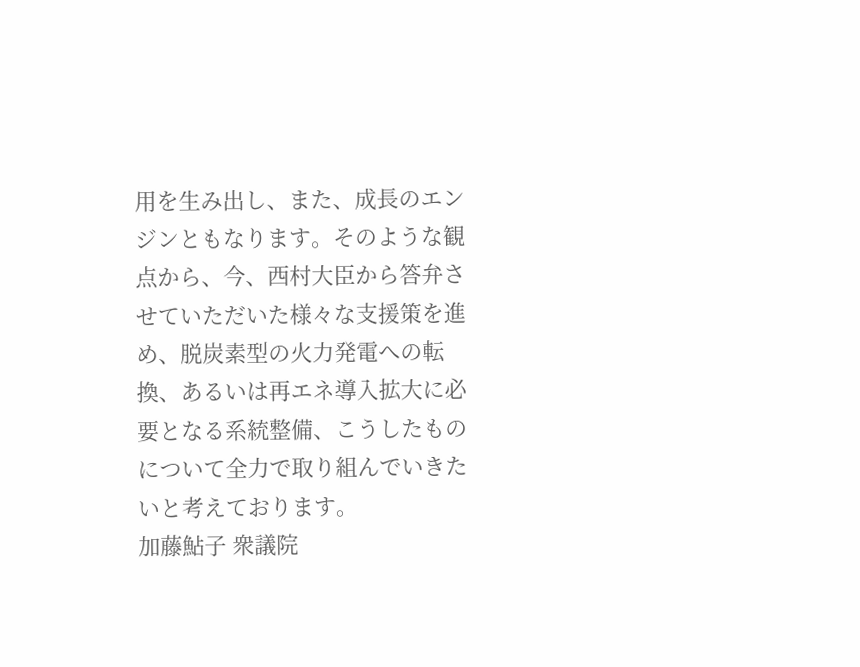用を生み出し、また、成長のエンジンともなります。そのような観点から、今、西村大臣から答弁させていただいた様々な支援策を進め、脱炭素型の火力発電への転換、あるいは再エネ導入拡大に必要となる系統整備、こうしたものについて全力で取り組んでいきたいと考えております。
加藤鮎子 衆議院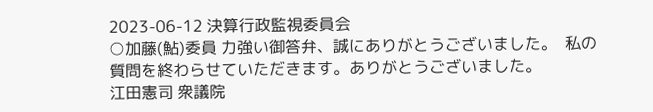2023-06-12 決算行政監視委員会
○加藤(鮎)委員 力強い御答弁、誠にありがとうございました。  私の質問を終わらせていただきます。ありがとうございました。
江田憲司 衆議院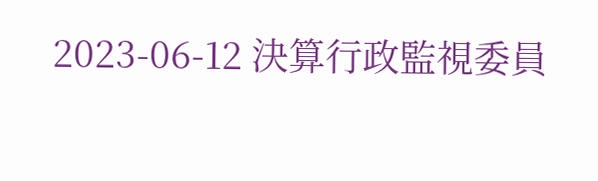2023-06-12 決算行政監視委員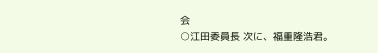会
○江田委員長 次に、福重隆浩君。